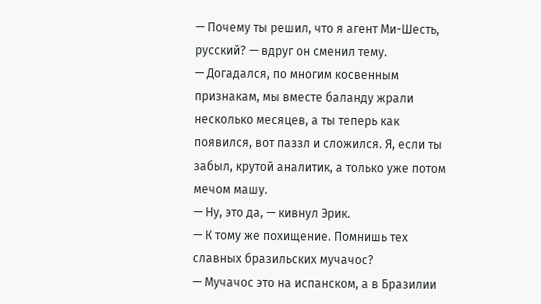— Почему ты решил, что я агент Ми-Шесть, русский? — вдруг он сменил тему.
— Догадался, по многим косвенным признакам, мы вместе баланду жрали несколько месяцев, а ты теперь как появился, вот паззл и сложился. Я, если ты забыл, крутой аналитик, а только уже потом мечом машу.
— Ну, это да, — кивнул Эрик.
— К тому же похищение. Помнишь тех славных бразильских мучачос?
— Мучачос это на испанском, а в Бразилии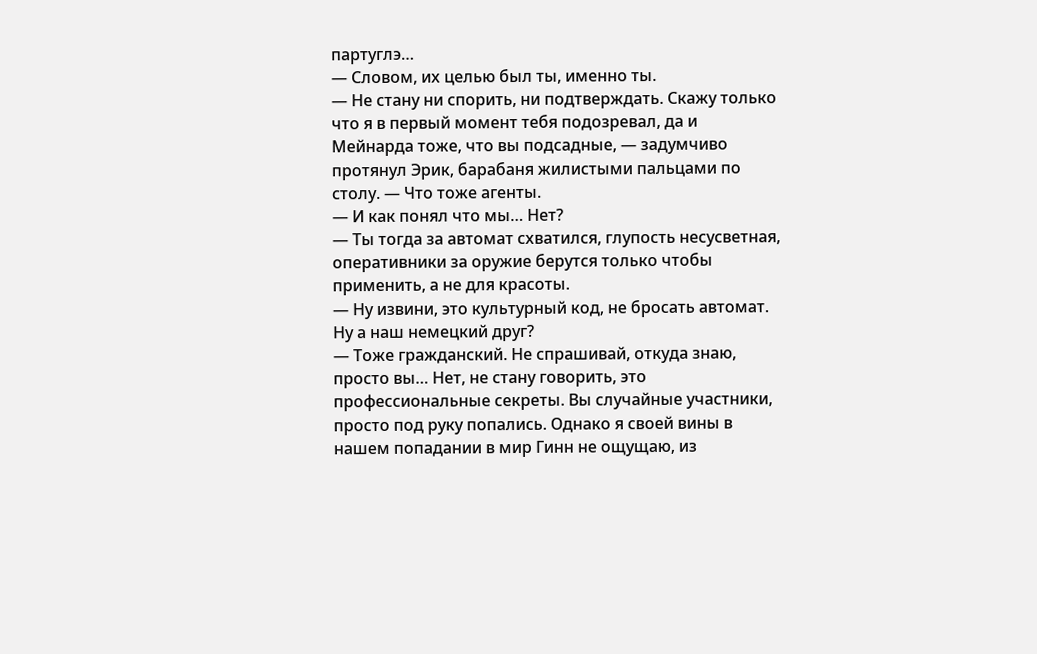партуглэ…
— Словом, их целью был ты, именно ты.
— Не стану ни спорить, ни подтверждать. Скажу только что я в первый момент тебя подозревал, да и Мейнарда тоже, что вы подсадные, — задумчиво протянул Эрик, барабаня жилистыми пальцами по столу. — Что тоже агенты.
— И как понял что мы… Нет?
— Ты тогда за автомат схватился, глупость несусветная, оперативники за оружие берутся только чтобы применить, а не для красоты.
— Ну извини, это культурный код, не бросать автомат. Ну а наш немецкий друг?
— Тоже гражданский. Не спрашивай, откуда знаю, просто вы… Нет, не стану говорить, это профессиональные секреты. Вы случайные участники, просто под руку попались. Однако я своей вины в нашем попадании в мир Гинн не ощущаю, из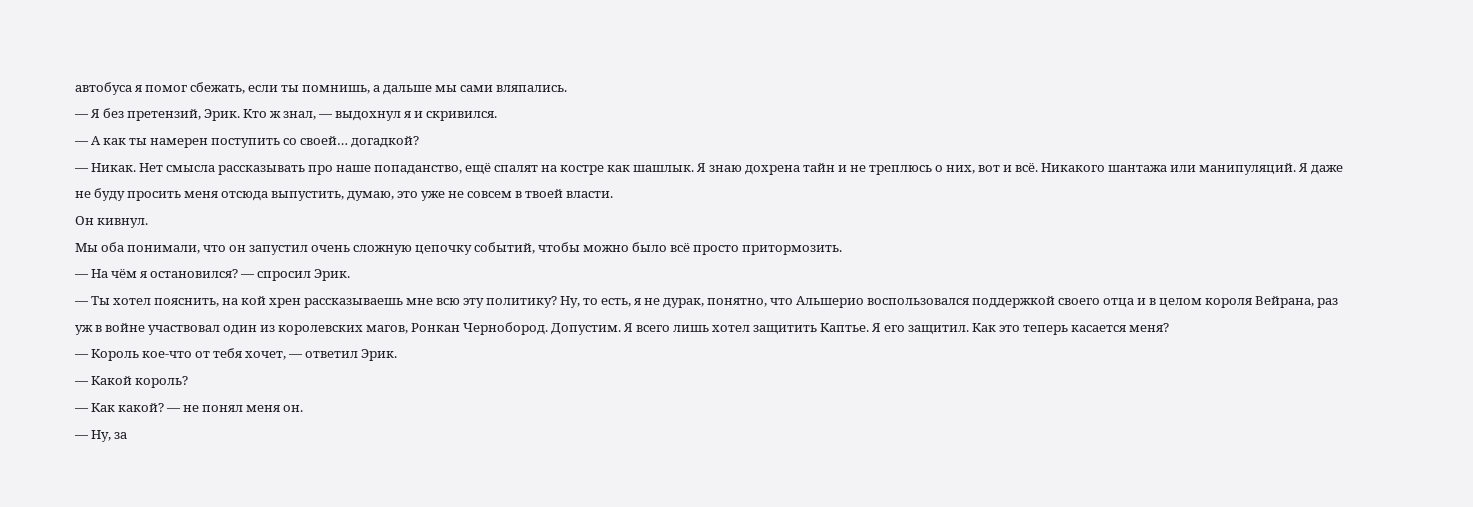автобуса я помог сбежать, если ты помнишь, а дальше мы сами вляпались.
— Я без претензий, Эрик. Кто ж знал, — выдохнул я и скривился.
— А как ты намерен поступить со своей… догадкой?
— Никак. Нет смысла рассказывать про наше попаданство, ещё спалят на костре как шашлык. Я знаю дохрена тайн и не треплюсь о них, вот и всё. Никакого шантажа или манипуляций. Я даже не буду просить меня отсюда выпустить, думаю, это уже не совсем в твоей власти.
Он кивнул.
Мы оба понимали, что он запустил очень сложную цепочку событий, чтобы можно было всё просто притормозить.
— На чём я остановился? — спросил Эрик.
— Ты хотел пояснить, на кой хрен рассказываешь мне всю эту политику? Ну, то есть, я не дурак, понятно, что Альшерио воспользовался поддержкой своего отца и в целом короля Вейрана, раз уж в войне участвовал один из королевских магов, Ронкан Чернобород. Допустим. Я всего лишь хотел защитить Каптье. Я его защитил. Как это теперь касается меня?
— Король кое-что от тебя хочет, — ответил Эрик.
— Какой король?
— Как какой? — не понял меня он.
— Ну, за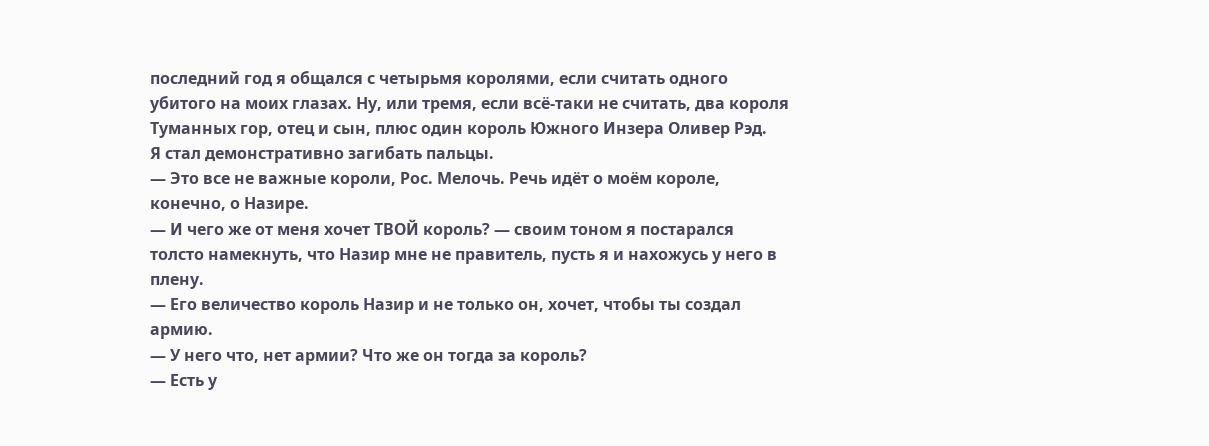последний год я общался с четырьмя королями, если считать одного убитого на моих глазах. Ну, или тремя, если всё-таки не считать, два короля Туманных гор, отец и сын, плюс один король Южного Инзера Оливер Рэд.
Я стал демонстративно загибать пальцы.
— Это все не важные короли, Рос. Мелочь. Речь идёт о моём короле, конечно, о Назире.
— И чего же от меня хочет ТВОЙ король? — своим тоном я постарался толсто намекнуть, что Назир мне не правитель, пусть я и нахожусь у него в плену.
— Его величество король Назир и не только он, хочет, чтобы ты создал армию.
— У него что, нет армии? Что же он тогда за король?
— Есть у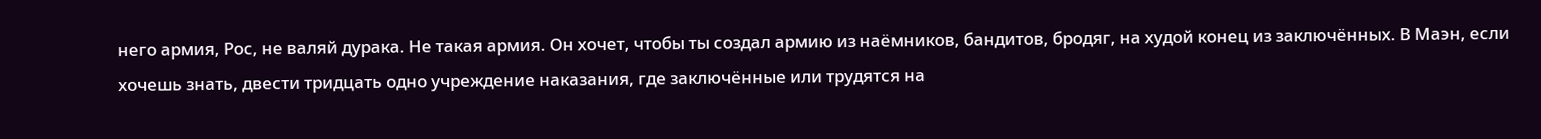него армия, Рос, не валяй дурака. Не такая армия. Он хочет, чтобы ты создал армию из наёмников, бандитов, бродяг, на худой конец из заключённых. В Маэн, если хочешь знать, двести тридцать одно учреждение наказания, где заключённые или трудятся на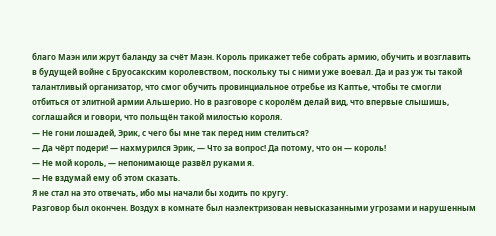благо Маэн или жрут баланду за счёт Маэн. Король прикажет тебе собрать армию, обучить и возглавить в будущей войне с Бруосакским королевством, поскольку ты с ними уже воевал. Да и раз уж ты такой талантливый организатор, что смог обучить провинциальное отребье из Каптье, чтобы те смогли отбиться от элитной армии Альшерио. Но в разговоре с королём делай вид, что впервые слышишь, соглашайся и говори, что польщён такой милостью короля.
— Не гони лошадей, Эрик, с чего бы мне так перед ним стелиться?
— Да чёрт подери! — нахмурился Эрик, — Что за вопрос! Да потому, что он — король!
— Не мой король, — непонимающе развёл руками я.
— Не вздумай ему об этом сказать.
Я не стал на это отвечать, ибо мы начали бы ходить по кругу.
Разговор был окончен. Воздух в комнате был наэлектризован невысказанными угрозами и нарушенным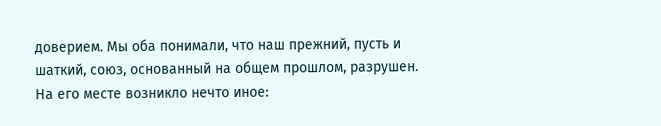доверием. Мы оба понимали, что наш прежний, пусть и шаткий, союз, основанный на общем прошлом, разрушен. На его месте возникло нечто иное: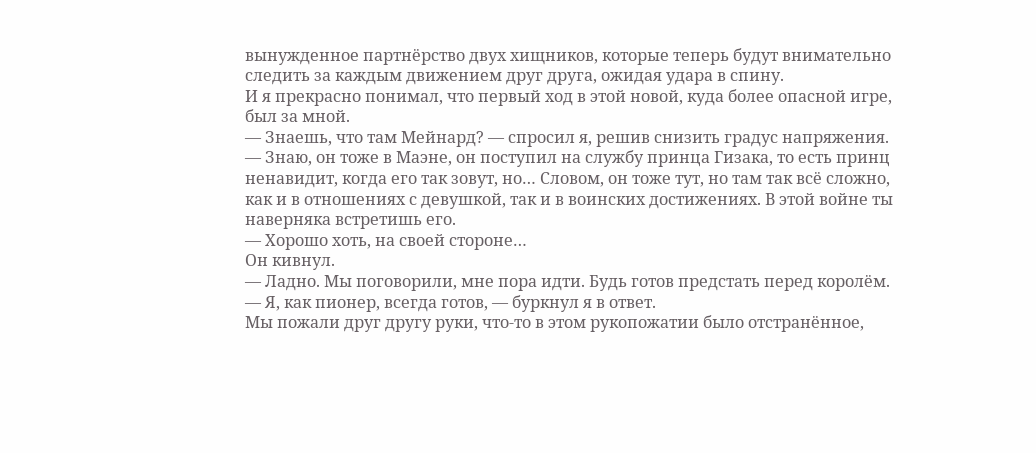вынужденное партнёрство двух хищников, которые теперь будут внимательно следить за каждым движением друг друга, ожидая удара в спину.
И я прекрасно понимал, что первый ход в этой новой, куда более опасной игре, был за мной.
— Знаешь, что там Мейнард? — спросил я, решив снизить градус напряжения.
— Знаю, он тоже в Маэне, он поступил на службу принца Гизака, то есть принц ненавидит, когда его так зовут, но… Словом, он тоже тут, но там так всё сложно, как и в отношениях с девушкой, так и в воинских достижениях. В этой войне ты наверняка встретишь его.
— Хорошо хоть, на своей стороне…
Он кивнул.
— Ладно. Мы поговорили, мне пора идти. Будь готов предстать перед королём.
— Я, как пионер, всегда готов, — буркнул я в ответ.
Мы пожали друг другу руки, что-то в этом рукопожатии было отстранённое,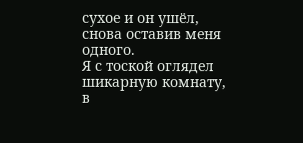сухое и он ушёл, снова оставив меня одного.
Я с тоской оглядел шикарную комнату, в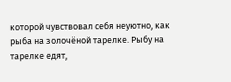которой чувствовал себя неуютно, как рыба на золочёной тарелке. Рыбу на тарелке едят,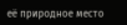её природное место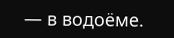— в водоёме.